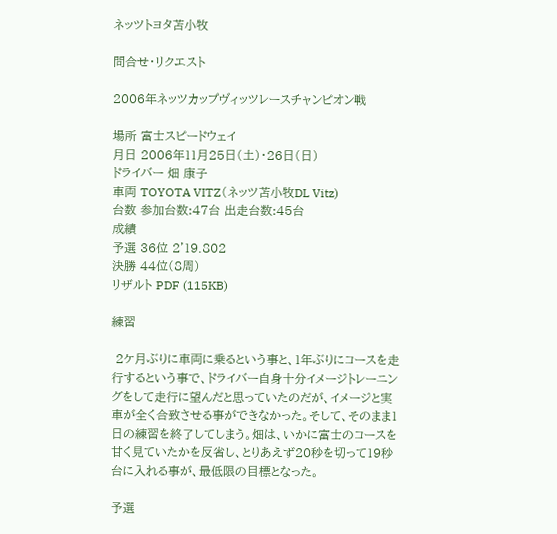ネッツトヨタ苫小牧

問合せ・リクエスト

2006年ネッツカップヴィッツレースチャンピオン戦

場所 富士スピードウェイ
月日 2006年11月25日(土)・26日(日)
ドライバー 畑 康子
車両 TOYOTA VITZ(ネッツ苫小牧DL Vitz)
台数 参加台数:47台 出走台数:45台
成績
予選 36位 2'19.802
決勝 44位(8周)
リザルト PDF (115KB)

練習

 2ケ月ぶりに車両に乗るという事と、1年ぶりにコースを走行するという事で、ドライバー自身十分イメージトレーニングをして走行に望んだと思っていたのだが、イメージと実車が全く合致させる事ができなかった。そして、そのまま1日の練習を終了してしまう。畑は、いかに富士のコースを甘く見ていたかを反省し、とりあえず20秒を切って19秒台に入れる事が、最低限の目標となった。

予選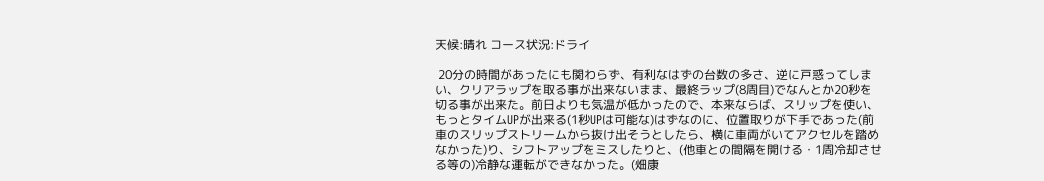天候:晴れ コース状況:ドライ

 20分の時間があったにも関わらず、有利なはずの台数の多さ、逆に戸惑ってしまい、クリアラップを取る事が出来ないまま、最終ラップ(8周目)でなんとか20秒を切る事が出来た。前日よりも気温が低かったので、本来ならば、スリップを使い、もっとタイムUPが出来る(1秒UPは可能な)はずなのに、位置取りが下手であった(前車のスリップストリームから抜け出そうとしたら、横に車両がいてアクセルを踏めなかった)り、シフトアップをミスしたりと、(他車との間隔を開ける・1周冷却させる等の)冷静な運転ができなかった。(畑康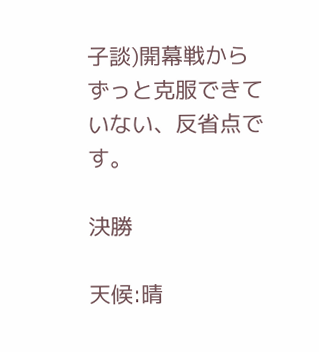子談)開幕戦からずっと克服できていない、反省点です。

決勝

天候:晴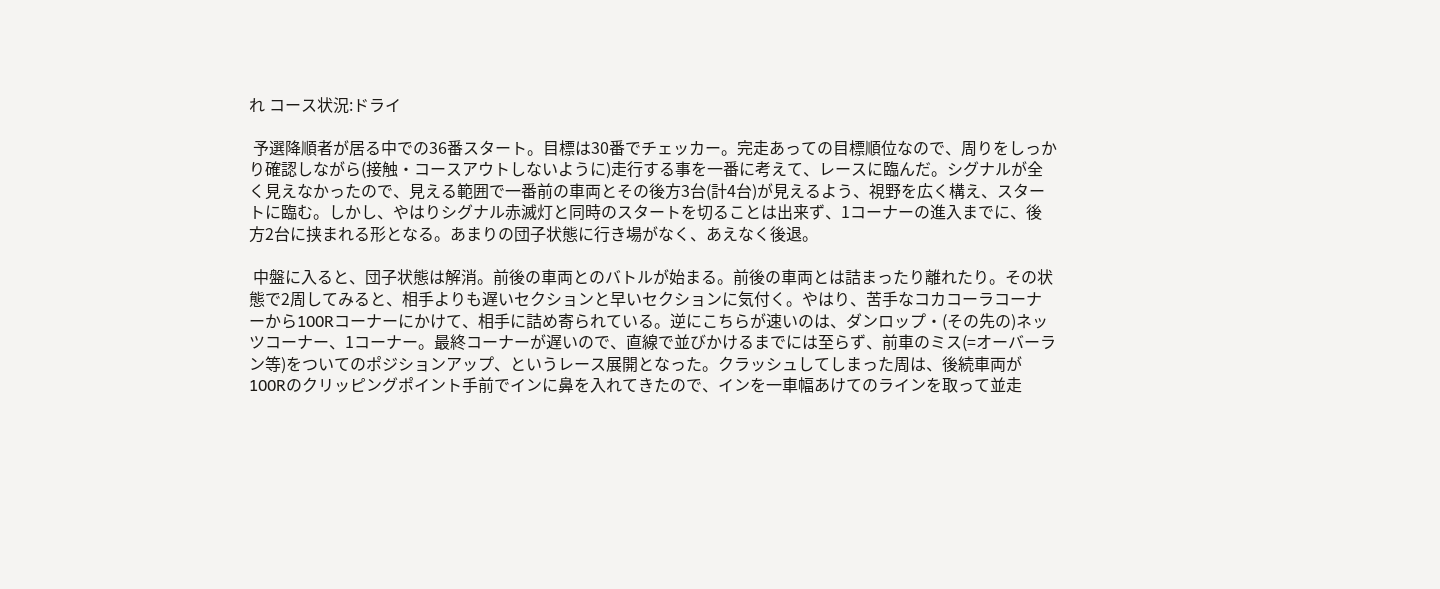れ コース状況:ドライ

 予選降順者が居る中での36番スタート。目標は30番でチェッカー。完走あっての目標順位なので、周りをしっかり確認しながら(接触・コースアウトしないように)走行する事を一番に考えて、レースに臨んだ。シグナルが全く見えなかったので、見える範囲で一番前の車両とその後方3台(計4台)が見えるよう、視野を広く構え、スタートに臨む。しかし、やはりシグナル赤滅灯と同時のスタートを切ることは出来ず、1コーナーの進入までに、後方2台に挟まれる形となる。あまりの団子状態に行き場がなく、あえなく後退。

 中盤に入ると、団子状態は解消。前後の車両とのバトルが始まる。前後の車両とは詰まったり離れたり。その状態で2周してみると、相手よりも遅いセクションと早いセクションに気付く。やはり、苦手なコカコーラコーナーから100Rコーナーにかけて、相手に詰め寄られている。逆にこちらが速いのは、ダンロップ・(その先の)ネッツコーナー、1コーナー。最終コーナーが遅いので、直線で並びかけるまでには至らず、前車のミス(=オーバーラン等)をついてのポジションアップ、というレース展開となった。クラッシュしてしまった周は、後続車両が100Rのクリッピングポイント手前でインに鼻を入れてきたので、インを一車幅あけてのラインを取って並走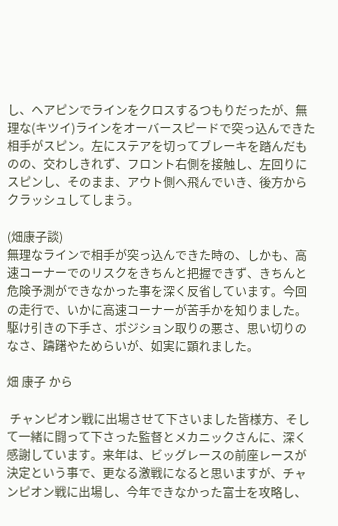し、ヘアピンでラインをクロスするつもりだったが、無理な(キツイ)ラインをオーバースピードで突っ込んできた相手がスピン。左にステアを切ってブレーキを踏んだものの、交わしきれず、フロント右側を接触し、左回りにスピンし、そのまま、アウト側へ飛んでいき、後方からクラッシュしてしまう。

(畑康子談)
無理なラインで相手が突っ込んできた時の、しかも、高速コーナーでのリスクをきちんと把握できず、きちんと危険予測ができなかった事を深く反省しています。今回の走行で、いかに高速コーナーが苦手かを知りました。駆け引きの下手さ、ポジション取りの悪さ、思い切りのなさ、躊躇やためらいが、如実に顕れました。

畑 康子 から

 チャンピオン戦に出場させて下さいました皆様方、そして一緒に闘って下さった監督とメカニックさんに、深く感謝しています。来年は、ビッグレースの前座レースが決定という事で、更なる激戦になると思いますが、チャンピオン戦に出場し、今年できなかった富士を攻略し、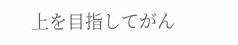上を目指してがん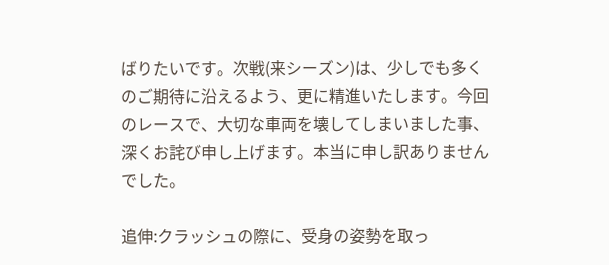ばりたいです。次戦(来シーズン)は、少しでも多くのご期待に沿えるよう、更に精進いたします。今回のレースで、大切な車両を壊してしまいました事、深くお詫び申し上げます。本当に申し訳ありませんでした。

追伸:クラッシュの際に、受身の姿勢を取っ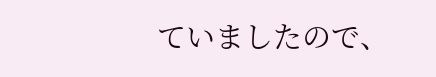ていましたので、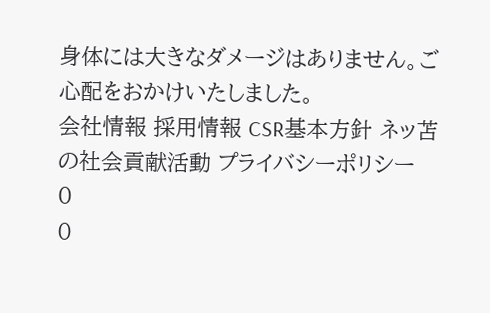身体には大きなダメージはありません。ご心配をおかけいたしました。
会社情報 採用情報 CSR基本方針 ネッ苫の社会貢献活動 プライバシーポリシー
0
0